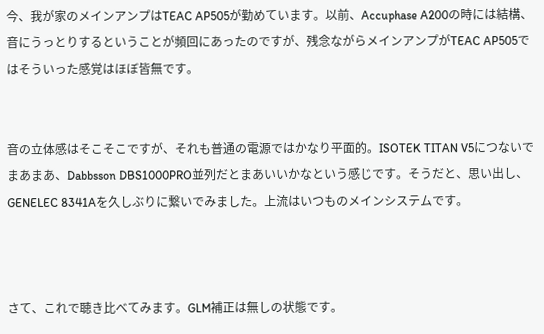今、我が家のメインアンプはTEAC AP505が勤めています。以前、Accuphase A200の時には結構、音にうっとりするということが頻回にあったのですが、残念ながらメインアンプがTEAC AP505ではそういった感覚はほぼ皆無です。


音の立体感はそこそこですが、それも普通の電源ではかなり平面的。ISOTEK TITAN V5につないでまあまあ、Dabbsson DBS1000PRO並列だとまあいいかなという感じです。そうだと、思い出し、GENELEC 8341Aを久しぶりに繋いでみました。上流はいつものメインシステムです。



さて、これで聴き比べてみます。GLM補正は無しの状態です。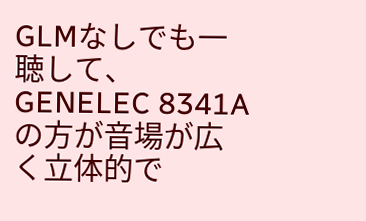GLMなしでも一聴して、GENELEC 8341Aの方が音場が広く立体的で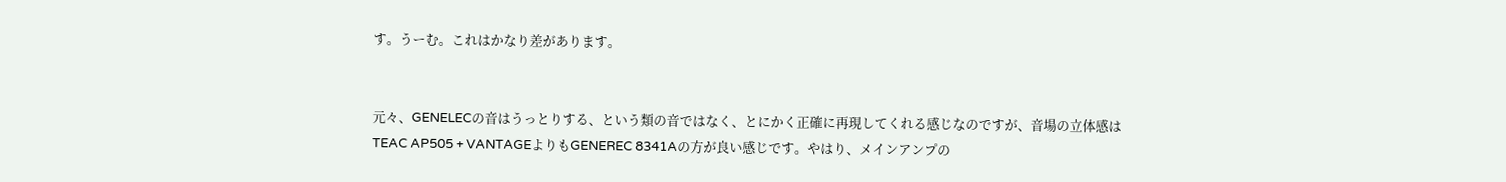す。うーむ。これはかなり差があります。


元々、GENELECの音はうっとりする、という類の音ではなく、とにかく正確に再現してくれる感じなのですが、音場の立体感はTEAC AP505 + VANTAGEよりもGENEREC 8341Aの方が良い感じです。やはり、メインアンプの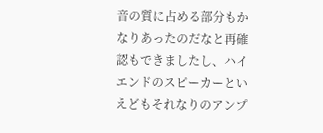音の質に占める部分もかなりあったのだなと再確認もできましたし、ハイエンドのスピーカーといえどもそれなりのアンプ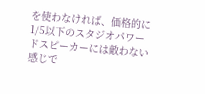を使わなければ、価格的に1/5以下のスタジオパワードスピーカーには敵わない感じで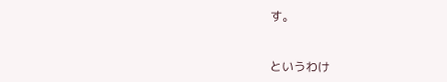す。


というわけ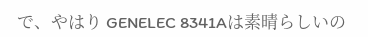で、やはり GENELEC 8341Aは素晴らしいの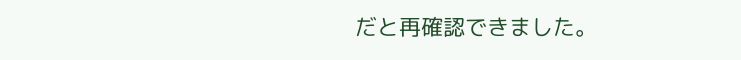だと再確認できました。